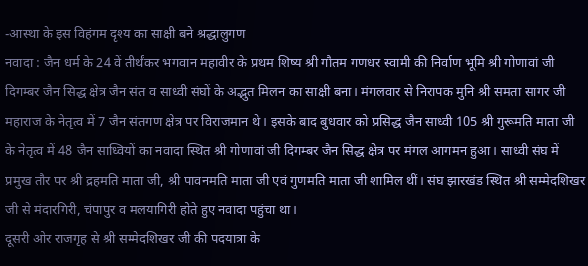-आस्था के इस विहंगम दृश्य का साक्षी बने श्रद्धालुगण
नवादा : जैन धर्म के 24 वें तीर्थंकर भगवान महावीर के प्रथम शिष्य श्री गौतम गणधर स्वामी की निर्वाण भूमि श्री गोणावां जी दिगम्बर जैन सिद्ध क्षेत्र जैन संत व साध्वी संघों के अद्भुत मिलन का साक्षी बना। मंगलवार से निरापक मुनि श्री समता सागर जी महाराज के नेतृत्व में 7 जैन संतगण क्षेत्र पर विराजमान थे। इसके बाद बुधवार को प्रसिद्ध जैन साध्वी 105 श्री गुरूमति माता जी के नेतृत्व में 48 जैन साध्वियों का नवादा स्थित श्री गोणावां जी दिगम्बर जैन सिद्ध क्षेत्र पर मंगल आगमन हुआ। साध्वी संघ में प्रमुख तौर पर श्री द्रहमति माता जी, श्री पावनमति माता जी एवं गुणमति माता जी शामिल थीं। संघ झारखंड स्थित श्री सम्मेदशिखर जी से मंदारगिरी, चंपापुर व मलयागिरी होते हुए नवादा पहुंचा था।
दूसरी ओर राजगृह से श्री सम्मेदशिखर जी की पदयात्रा के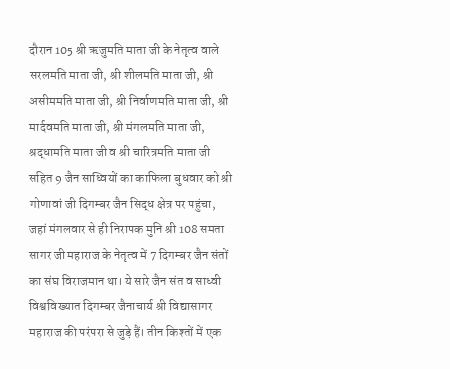दौरान 105 श्री ऋजुमति माता जी के नेतृत्व वाले सरलमति माता जी, श्री शीलमति माता जी, श्री असीममति माता जी, श्री निर्वाणमति माता जी, श्री मार्दवमति माता जी, श्री मंगलमति माता जी, श्रद्धामति माता जी व श्री चारित्रमति माता जी सहित 9 जैन साध्वियों का काफिला बुधवार को श्री गोणावां जी दिगम्बर जैन सिद्ध क्षेत्र पर पहुंचा, जहां मंगलवार से ही निरापक मुनि श्री 108 समता सागर जी महाराज के नेतृत्व में 7 दिगम्बर जैन संतों का संघ विराजमान था। ये सारे जैन संत व साध्वी विश्वविख्यात दिगम्बर जैनाचार्य श्री विद्यासागर महाराज की परंपरा से जुड़े हैं। तीन किश्तों में एक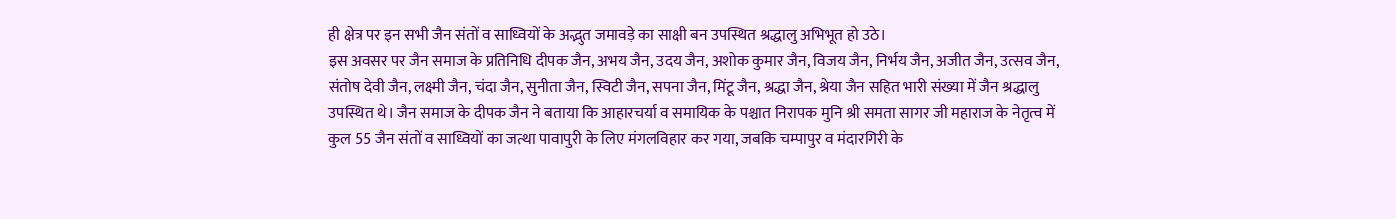ही क्षेत्र पर इन सभी जैन संतों व साध्वियों के अद्भुत जमावड़े का साक्षी बन उपस्थित श्रद्धालु अभिभूत हो उठे।
इस अवसर पर जैन समाज के प्रतिनिधि दीपक जैन, अभय जैन, उदय जैन, अशोक कुमार जैन, विजय जैन, निर्भय जैन, अजीत जैन, उत्सव जैन, संतोष देवी जैन, लक्ष्मी जैन, चंदा जैन, सुनीता जैन, स्विटी जैन, सपना जैन, मिंटू जैन, श्रद्धा जैन, श्रेया जैन सहित भारी संख्या में जैन श्रद्धालु उपस्थित थे। जैन समाज के दीपक जैन ने बताया कि आहारचर्या व समायिक के पश्चात निरापक मुनि श्री समता सागर जी महाराज के नेतृत्व में कुल 55 जैन संतों व साध्वियों का जत्था पावापुरी के लिए मंगलविहार कर गया, जबकि चम्पापुर व मंदारगिरी के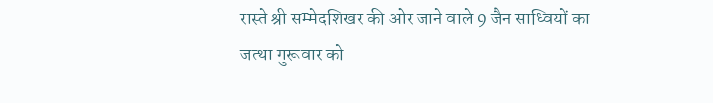रास्ते श्री सम्मेदशिखर की ओर जाने वाले 9 जैन साध्वियों का जत्था गुरूवार को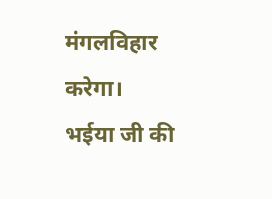मंगलविहार करेगा।
भईया जी की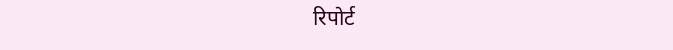रिपोर्ट